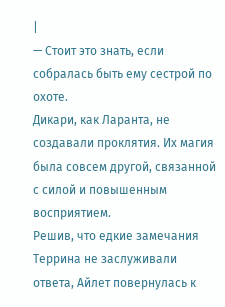|
— Стоит это знать, если собралась быть ему сестрой по охоте.
Дикари, как Ларанта, не создавали проклятия. Их магия была совсем другой, связанной с силой и повышенным восприятием.
Решив, что едкие замечания Террина не заслуживали ответа, Айлет повернулась к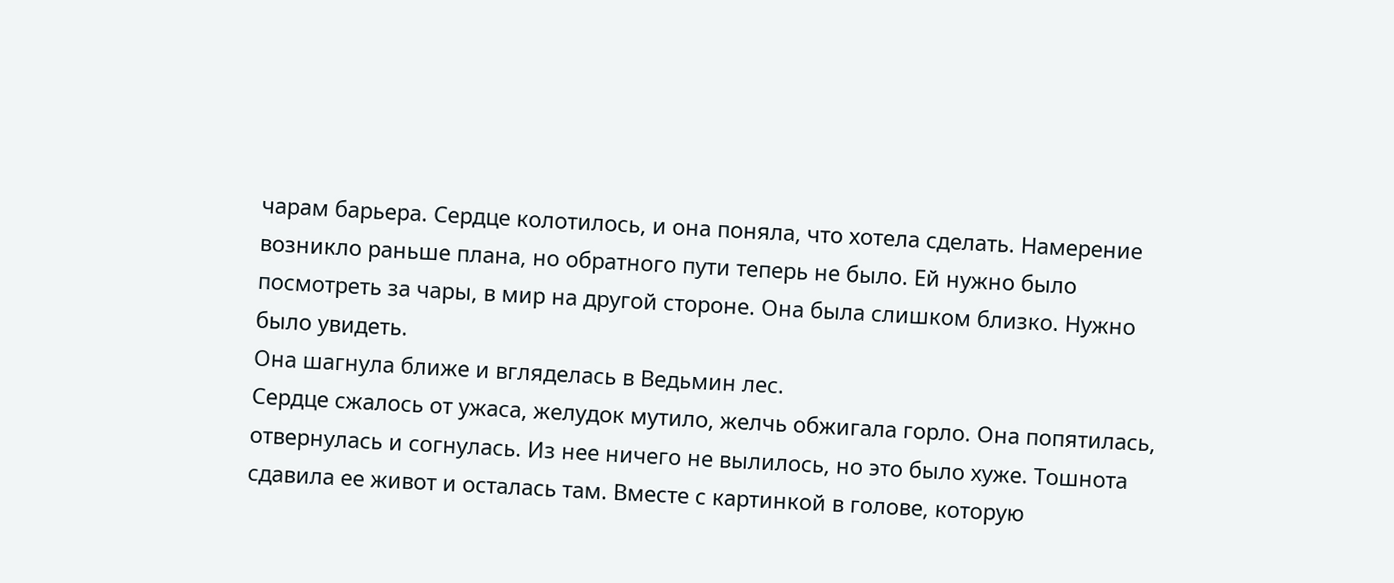чарам барьера. Сердце колотилось, и она поняла, что хотела сделать. Намерение возникло раньше плана, но обратного пути теперь не было. Ей нужно было посмотреть за чары, в мир на другой стороне. Она была слишком близко. Нужно было увидеть.
Она шагнула ближе и вгляделась в Ведьмин лес.
Сердце сжалось от ужаса, желудок мутило, желчь обжигала горло. Она попятилась, отвернулась и согнулась. Из нее ничего не вылилось, но это было хуже. Тошнота сдавила ее живот и осталась там. Вместе с картинкой в голове, которую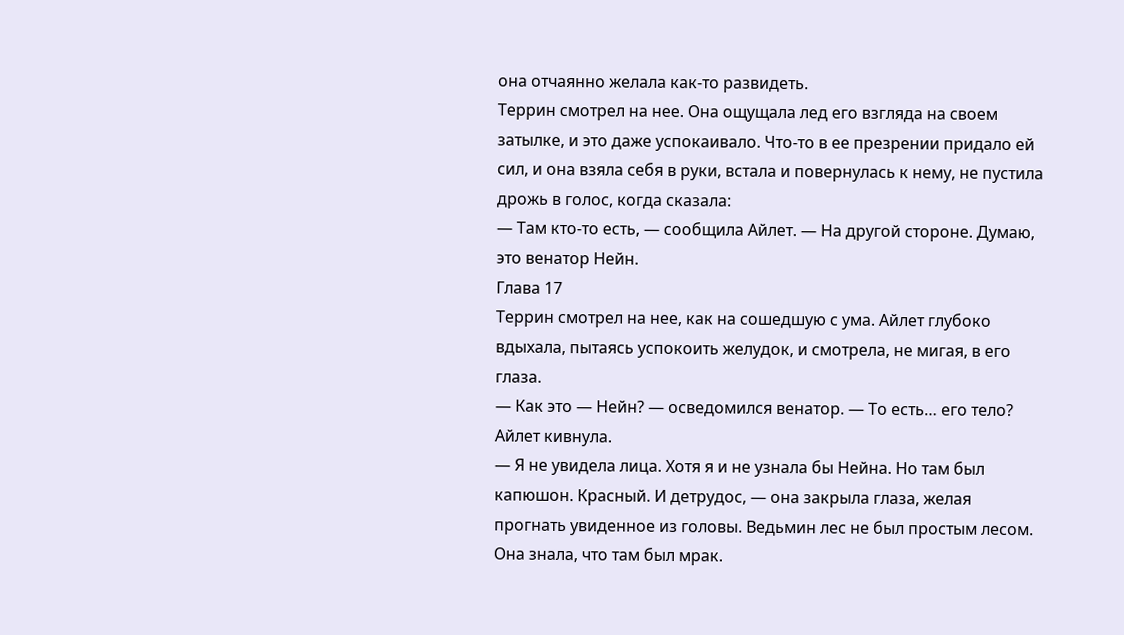она отчаянно желала как-то развидеть.
Террин смотрел на нее. Она ощущала лед его взгляда на своем затылке, и это даже успокаивало. Что-то в ее презрении придало ей сил, и она взяла себя в руки, встала и повернулась к нему, не пустила дрожь в голос, когда сказала:
— Там кто-то есть, — сообщила Айлет. — На другой стороне. Думаю, это венатор Нейн.
Глава 17
Террин смотрел на нее, как на сошедшую с ума. Айлет глубоко вдыхала, пытаясь успокоить желудок, и смотрела, не мигая, в его глаза.
— Как это — Нейн? — осведомился венатор. — То есть… его тело?
Айлет кивнула.
— Я не увидела лица. Хотя я и не узнала бы Нейна. Но там был капюшон. Красный. И детрудос, — она закрыла глаза, желая прогнать увиденное из головы. Ведьмин лес не был простым лесом. Она знала, что там был мрак.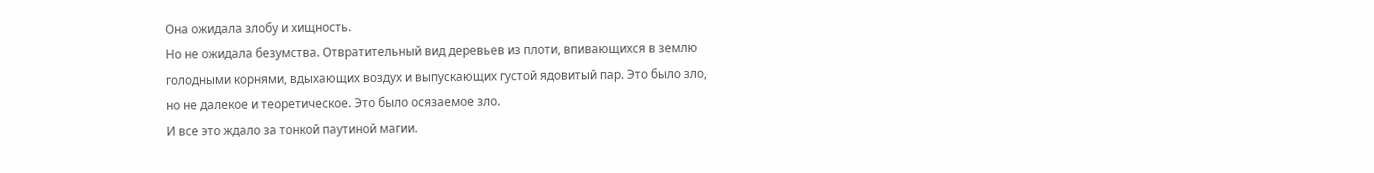Она ожидала злобу и хищность.
Но не ожидала безумства. Отвратительный вид деревьев из плоти, впивающихся в землю голодными корнями, вдыхающих воздух и выпускающих густой ядовитый пар. Это было зло, но не далекое и теоретическое. Это было осязаемое зло.
И все это ждало за тонкой паутиной магии.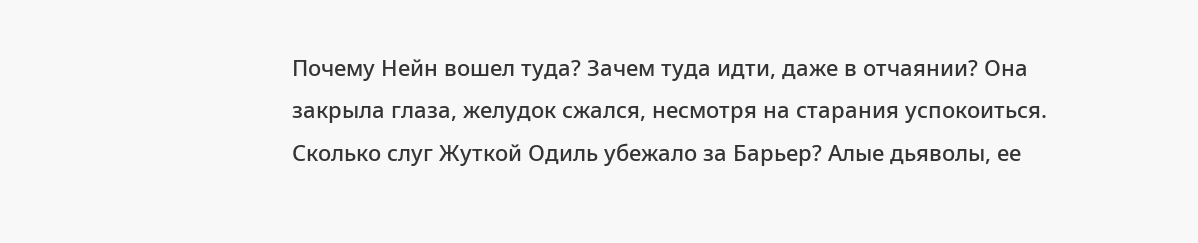Почему Нейн вошел туда? Зачем туда идти, даже в отчаянии? Она закрыла глаза, желудок сжался, несмотря на старания успокоиться. Сколько слуг Жуткой Одиль убежало за Барьер? Алые дьяволы, ее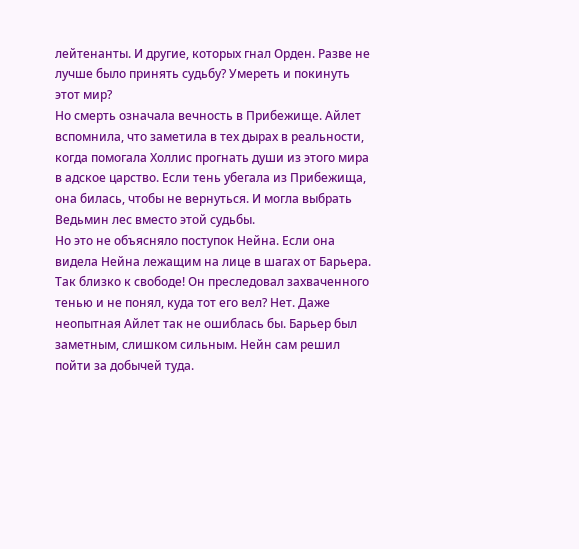лейтенанты. И другие, которых гнал Орден. Разве не лучше было принять судьбу? Умереть и покинуть этот мир?
Но смерть означала вечность в Прибежище. Айлет вспомнила, что заметила в тех дырах в реальности, когда помогала Холлис прогнать души из этого мира в адское царство. Если тень убегала из Прибежища, она билась, чтобы не вернуться. И могла выбрать Ведьмин лес вместо этой судьбы.
Но это не объясняло поступок Нейна. Если она видела Нейна лежащим на лице в шагах от Барьера. Так близко к свободе! Он преследовал захваченного тенью и не понял, куда тот его вел? Нет. Даже неопытная Айлет так не ошиблась бы. Барьер был заметным, слишком сильным. Нейн сам решил пойти за добычей туда.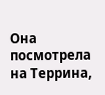Она посмотрела на Террина,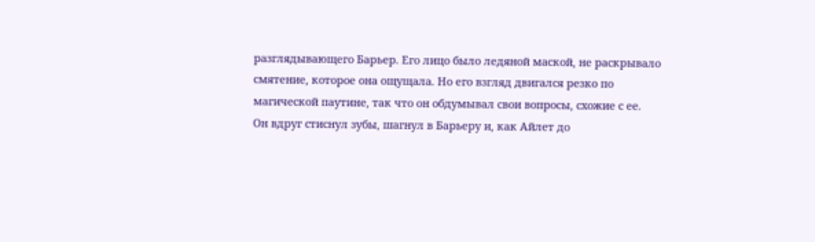разглядывающего Барьер. Его лицо было ледяной маской, не раскрывало смятение, которое она ощущала. Но его взгляд двигался резко по магической паутине, так что он обдумывал свои вопросы, схожие с ее.
Он вдруг стиснул зубы, шагнул в Барьеру и, как Айлет до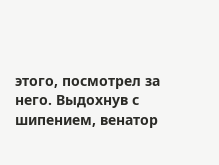этого, посмотрел за него. Выдохнув с шипением, венатор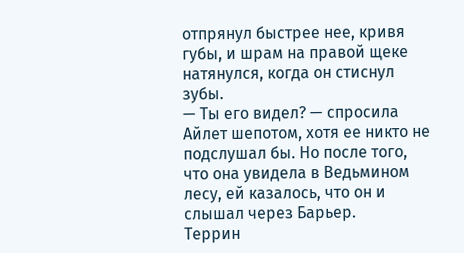отпрянул быстрее нее, кривя губы, и шрам на правой щеке натянулся, когда он стиснул зубы.
— Ты его видел? — спросила Айлет шепотом, хотя ее никто не подслушал бы. Но после того, что она увидела в Ведьмином лесу, ей казалось, что он и слышал через Барьер.
Террин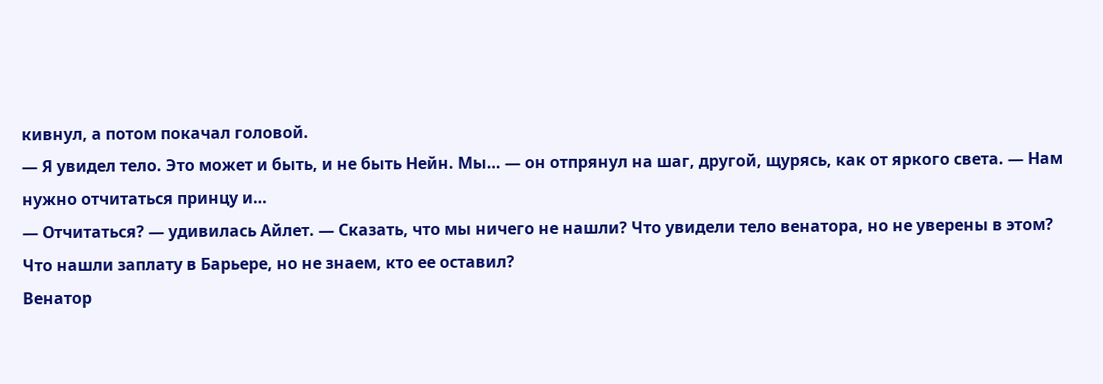кивнул, а потом покачал головой.
— Я увидел тело. Это может и быть, и не быть Нейн. Мы… — он отпрянул на шаг, другой, щурясь, как от яркого света. — Нам нужно отчитаться принцу и…
— Отчитаться? — удивилась Айлет. — Сказать, что мы ничего не нашли? Что увидели тело венатора, но не уверены в этом? Что нашли заплату в Барьере, но не знаем, кто ее оставил?
Венатор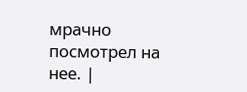мрачно посмотрел на нее. |